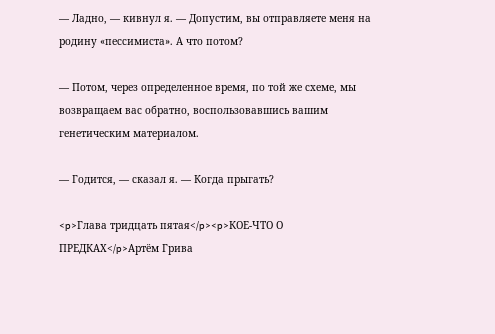— Ладно, — кивнул я. — Допустим, вы отправляете меня на родину «пессимиста». А что потом?

— Потом, через определенное время, по той же схеме, мы возвращаем вас обратно, воспользовавшись вашим генетическим материалом.

— Годится, — сказал я. — Когда прыгать?

<p>Глава тридцать пятая</p><p>КОЕ-ЧТО О ПРЕДКАХ</p>Артём Грива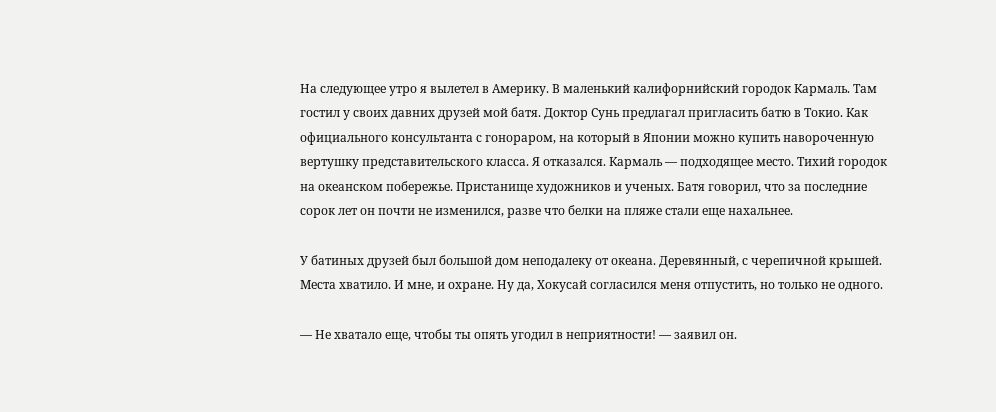На следующее утро я вылетел в Америку. В маленький калифорнийский городок Кармаль. Там гостил у своих давних друзей мой батя. Доктор Сунь предлагал пригласить батю в Токио. Как официального консультанта с гонораром, на который в Японии можно купить навороченную вертушку представительского класса. Я отказался. Кармаль — подходящее место. Тихий городок на океанском побережье. Пристанище художников и ученых. Батя говорил, что за последние сорок лет он почти не изменился, разве что белки на пляже стали еще нахальнее.

У батиных друзей был большой дом неподалеку от океана. Деревянный, с черепичной крышей. Места хватило. И мне, и охране. Ну да, Хокусай согласился меня отпустить, но только не одного.

— Не хватало еще, чтобы ты опять угодил в неприятности! — заявил он.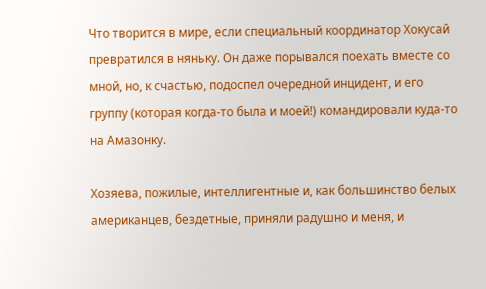Что творится в мире, если специальный координатор Хокусай превратился в няньку. Он даже порывался поехать вместе со мной, но, к счастью, подоспел очередной инцидент, и его группу (которая когда-то была и моей!) командировали куда-то на Амазонку.

Хозяева, пожилые, интеллигентные и, как большинство белых американцев, бездетные, приняли радушно и меня, и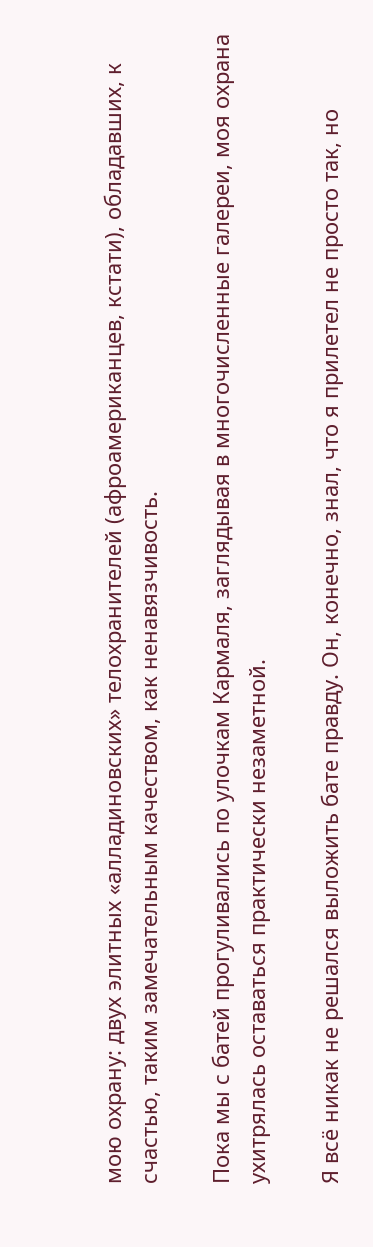мою охрану: двух элитных «алладиновских» телохранителей (афроамериканцев, кстати), обладавших, к счастью, таким замечательным качеством, как ненавязчивость.

Пока мы с батей прогуливались по улочкам Кармаля, заглядывая в многочисленные галереи, моя охрана ухитрялась оставаться практически незаметной.

Я всё никак не решался выложить бате правду. Он, конечно, знал, что я прилетел не просто так, но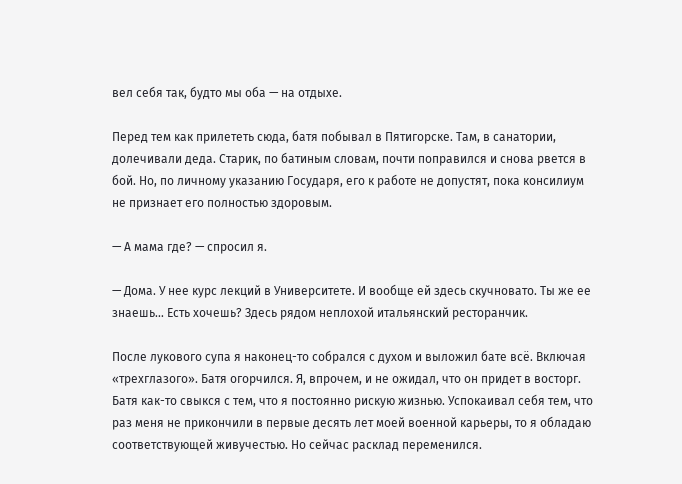вел себя так, будто мы оба — на отдыхе.

Перед тем как прилететь сюда, батя побывал в Пятигорске. Там, в санатории, долечивали деда. Старик, по батиным словам, почти поправился и снова рвется в бой. Но, по личному указанию Государя, его к работе не допустят, пока консилиум не признает его полностью здоровым.

— А мама где? — спросил я.

— Дома. У нее курс лекций в Университете. И вообще ей здесь скучновато. Ты же ее знаешь… Есть хочешь? Здесь рядом неплохой итальянский ресторанчик.

После лукового супа я наконец-то собрался с духом и выложил бате всё. Включая «трехглазого». Батя огорчился. Я, впрочем, и не ожидал, что он придет в восторг. Батя как-то свыкся с тем, что я постоянно рискую жизнью. Успокаивал себя тем, что раз меня не прикончили в первые десять лет моей военной карьеры, то я обладаю соответствующей живучестью. Но сейчас расклад переменился.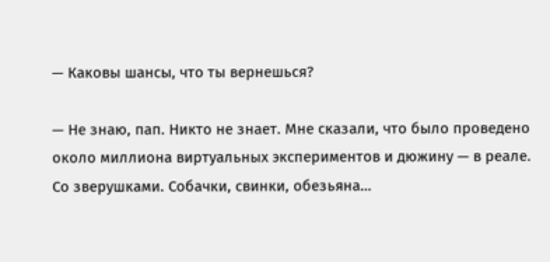— Каковы шансы, что ты вернешься?

— Не знаю, пап. Никто не знает. Мне сказали, что было проведено около миллиона виртуальных экспериментов и дюжину — в реале. Со зверушками. Собачки, свинки, обезьяна…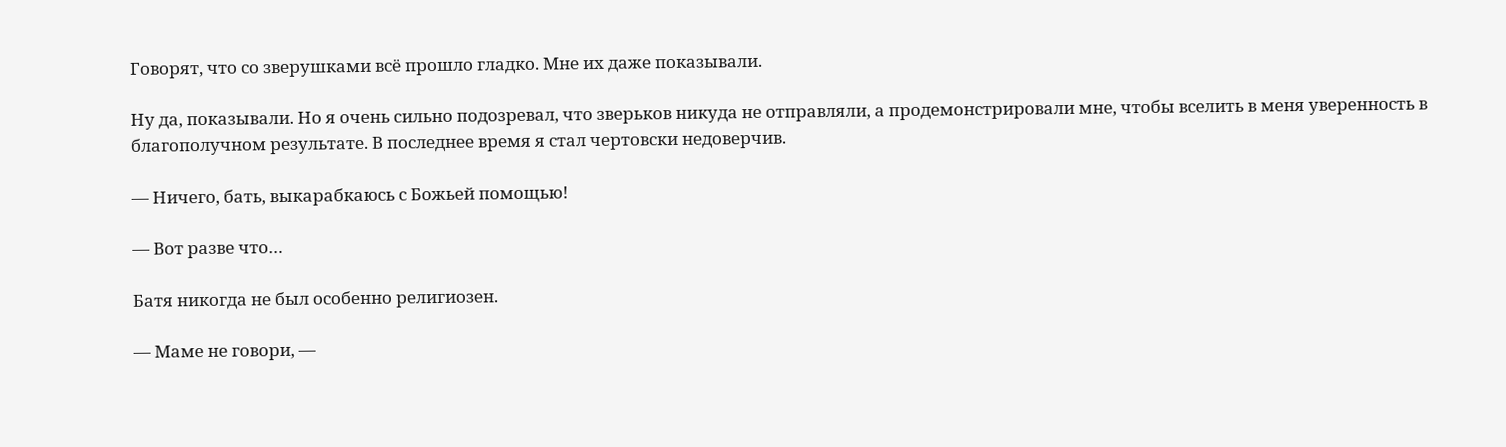Говорят, что со зверушками всё прошло гладко. Мне их даже показывали.

Ну да, показывали. Но я очень сильно подозревал, что зверьков никуда не отправляли, а продемонстрировали мне, чтобы вселить в меня уверенность в благополучном результате. В последнее время я стал чертовски недоверчив.

— Ничего, бать, выкарабкаюсь с Божьей помощью!

— Вот разве что…

Батя никогда не был особенно религиозен.

— Маме не говори, —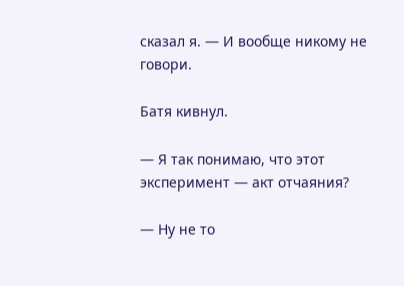сказал я. — И вообще никому не говори.

Батя кивнул.

— Я так понимаю, что этот эксперимент — акт отчаяния?

— Ну не то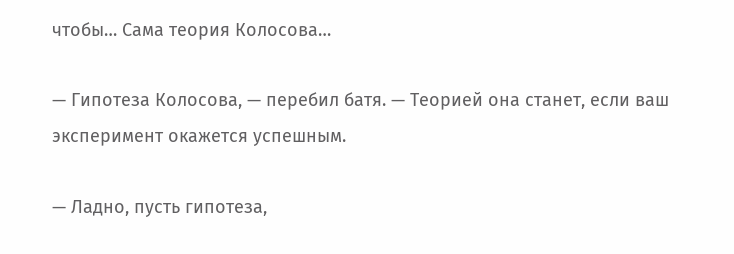чтобы… Сама теория Колосова…

— Гипотеза Колосова, — перебил батя. — Теорией она станет, если ваш эксперимент окажется успешным.

— Ладно, пусть гипотеза,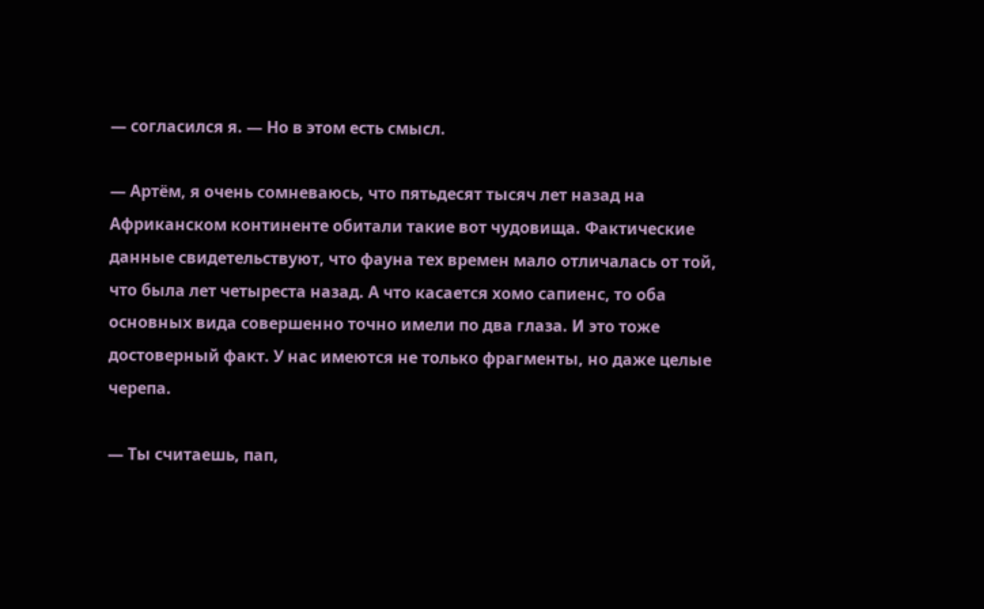— согласился я. — Но в этом есть смысл.

— Артём, я очень сомневаюсь, что пятьдесят тысяч лет назад на Африканском континенте обитали такие вот чудовища. Фактические данные свидетельствуют, что фауна тех времен мало отличалась от той, что была лет четыреста назад. А что касается хомо сапиенс, то оба основных вида совершенно точно имели по два глаза. И это тоже достоверный факт. У нас имеются не только фрагменты, но даже целые черепа.

— Ты считаешь, пап,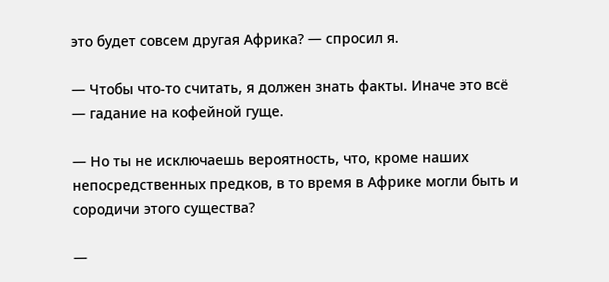это будет совсем другая Африка? — спросил я.

— Чтобы что-то считать, я должен знать факты. Иначе это всё — гадание на кофейной гуще.

— Но ты не исключаешь вероятность, что, кроме наших непосредственных предков, в то время в Африке могли быть и сородичи этого существа?

—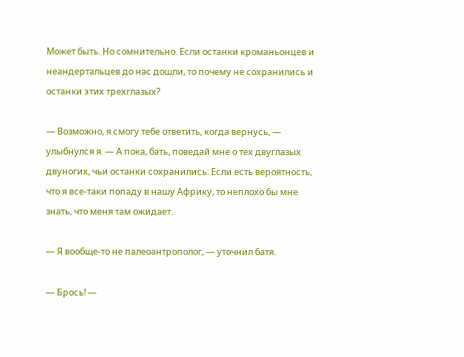Может быть. Но сомнительно. Если останки кроманьонцев и неандертальцев до нас дошли, то почему не сохранились и останки этих трехглазых?

— Возможно, я смогу тебе ответить, когда вернусь, — улыбнулся я. — А пока, бать, поведай мне о тех двуглазых двуногих, чьи останки сохранились. Если есть вероятность, что я все-таки попаду в нашу Африку, то неплохо бы мне знать, что меня там ожидает.

— Я вообще-то не палеоантрополог, — уточнил батя.

— Брось! —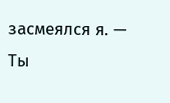засмеялся я. — Ты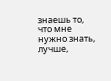знаешь то, что мне нужно знать, лучше,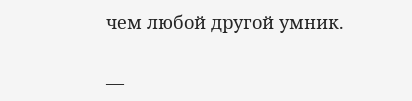чем любой другой умник.

—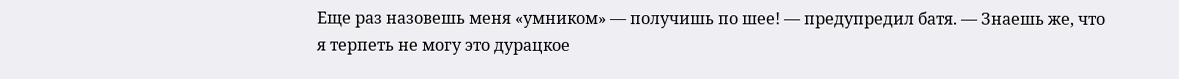Еще раз назовешь меня «умником» — получишь по шее! — предупредил батя. — Знаешь же, что я терпеть не могу это дурацкое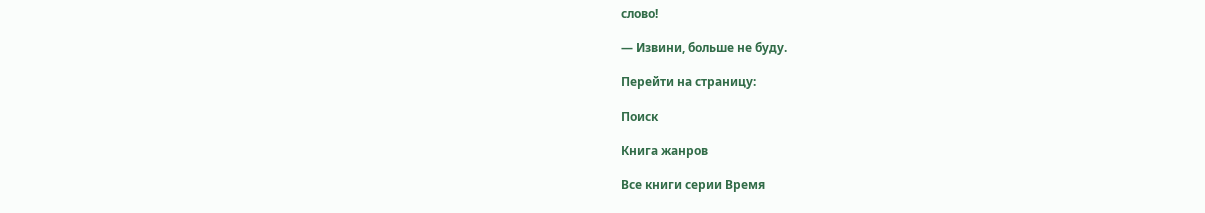слово!

— Извини, больше не буду.

Перейти на страницу:

Поиск

Книга жанров

Все книги серии Время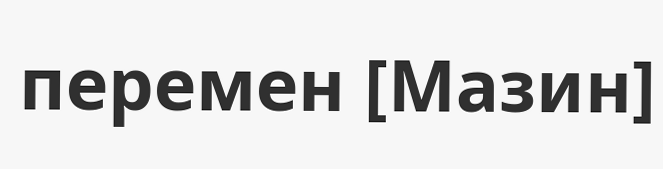перемен [Мазин]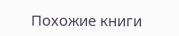Похожие книги